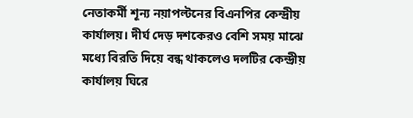নেতাকর্মী শূন্য নয়াপল্টনের বিএনপির কেন্দ্রীয় কার্যালয়। দীর্ঘ দেড় দশকেরও বেশি সময় মাঝে মধ্যে বিরতি দিয়ে বন্ধ থাকলেও দলটির কেন্দ্রীয় কার্যালয় ঘিরে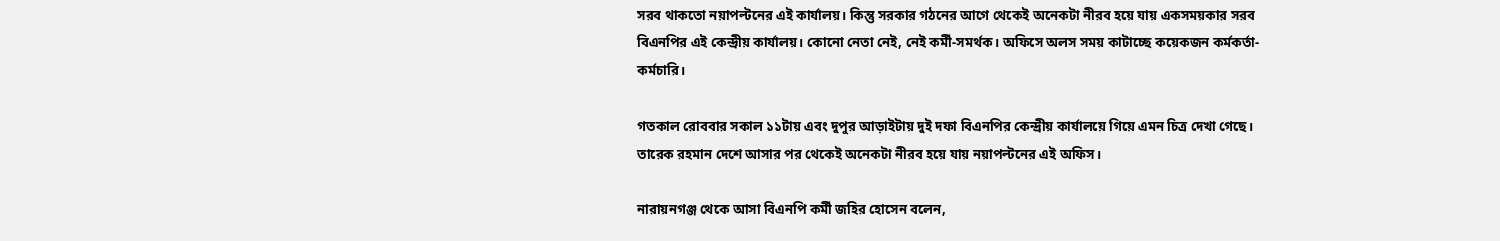সরব থাকতো নয়াপল্টনের এই কার্যালয়। কিন্তু সরকার গঠনের আগে থেকেই অনেকটা নীরব হয়ে যায় একসময়কার সরব বিএনপির এই কেন্দ্রীয় কার্যালয়। কোনো নেতা নেই, নেই কর্মী-সমর্থক। অফিসে অলস সময় কাটাচ্ছে কয়েকজন কর্মকর্তা-কর্মচারি।

গতকাল রোববার সকাল ১১টায় এবং দুপুর আড়াইটায় দুই দফা বিএনপির কেন্দ্রীয় কার্যালয়ে গিয়ে এমন চিত্র দেখা গেছে। তারেক রহমান দেশে আসার পর থেকেই অনেকটা নীরব হয়ে যায় নয়াপল্টনের এই অফিস।

নারায়নগঞ্জ থেকে আসা বিএনপি কর্মী জহির হোসেন বলেন,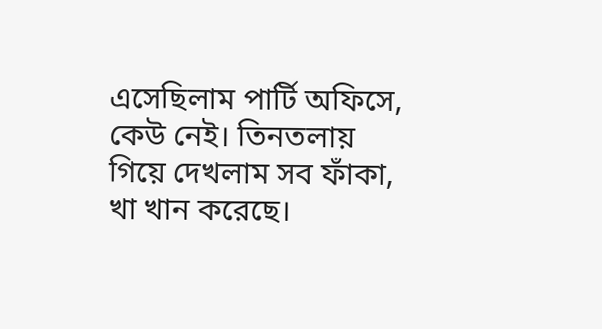এসেছিলাম পার্টি অফিসে, কেউ নেই। তিনতলায় গিয়ে দেখলাম সব ফাঁকা, খা খান করেছে।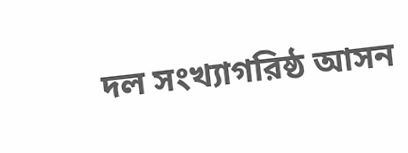দল সংখ্যাগরিষ্ঠ আসন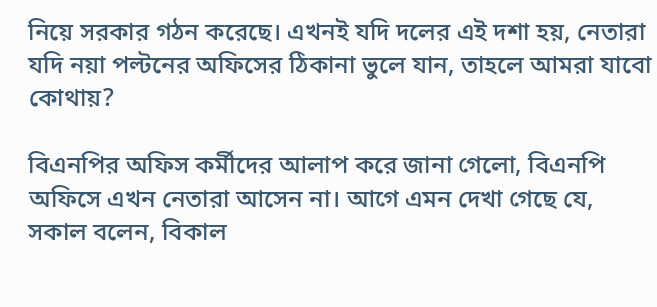নিয়ে সরকার গঠন করেছে। এখনই যদি দলের এই দশা হয়, নেতারা যদি নয়া পল্টনের অফিসের ঠিকানা ভুলে যান, তাহলে আমরা যাবো কোথায়?

বিএনপির অফিস কর্মীদের আলাপ করে জানা গেলো, বিএনপি অফিসে এখন নেতারা আসেন না। আগে এমন দেখা গেছে যে, সকাল বলেন, বিকাল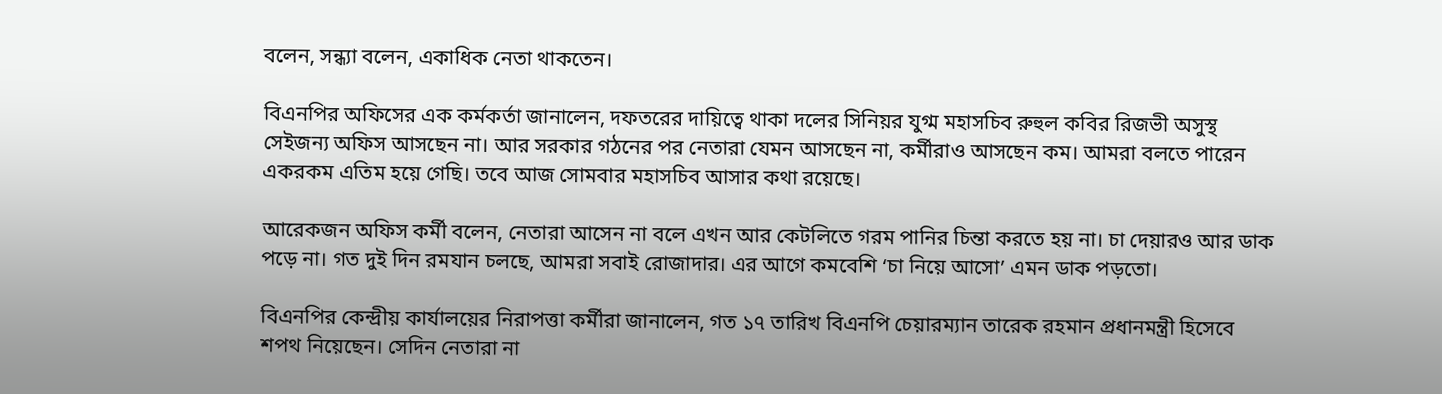বলেন, সন্ধ্যা বলেন, একাধিক নেতা থাকতেন।

বিএনপির অফিসের এক কর্মকর্তা জানালেন, দফতরের দায়িত্বে থাকা দলের সিনিয়র যুগ্ম মহাসচিব রুহুল কবির রিজভী অসুস্থ সেইজন্য অফিস আসছেন না। আর সরকার গঠনের পর নেতারা যেমন আসছেন না, কর্মীরাও আসছেন কম। আমরা বলতে পারেন একরকম এতিম হয়ে গেছি। তবে আজ সোমবার মহাসচিব আসার কথা রয়েছে।

আরেকজন অফিস কর্মী বলেন, নেতারা আসেন না বলে এখন আর কেটলিতে গরম পানির চিন্তা করতে হয় না। চা দেয়ারও আর ডাক পড়ে না। গত দুই দিন রমযান চলছে, আমরা সবাই রোজাদার। এর আগে কমবেশি ‘চা নিয়ে আসো’ এমন ডাক পড়তো।

বিএনপির কেন্দ্রীয় কার্যালয়ের নিরাপত্তা কর্মীরা জানালেন, গত ১৭ তারিখ বিএনপি চেয়ারম্যান তারেক রহমান প্রধানমন্ত্রী হিসেবে শপথ নিয়েছেন। সেদিন নেতারা না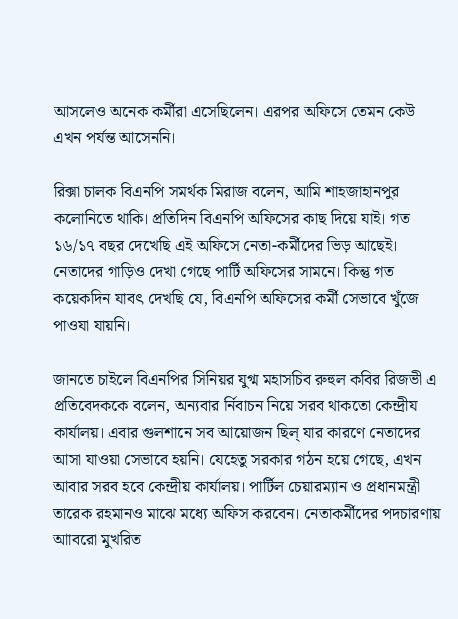আসলেও অনেক কর্মীরা এসেছিলেন। এরপর অফিসে তেমন কেউ এখন পর্যন্ত আসেননি।

রিক্সা চালক বিএনপি সমর্থক মিরাজ বলেন, আমি শাহজাহানপুর কলোনিতে থাকি। প্রতিদিন বিএনপি অফিসের কাছ দিয়ে যাই। গত ১৬/১৭ বছর দেখেছি এই অফিসে নেতা-কর্মীদের ভিড় আছেই। নেতাদের গাড়িও দেখা গেছে পার্টি অফিসের সামনে। কিন্তু গত কয়েকদিন যাবৎ দেখছি যে, বিএনপি অফিসের কর্মী সেভাবে খুঁজে পাওযা যায়নি।

জানতে চাইলে বিএনপির সিনিয়র যুগ্ম মহাসচিব রুহুল কবির রিজভী এ প্রতিবেদককে বলেন, অন্যবার র্নিবাচন নিয়ে সরব থাকতো কেন্দ্রীয কার্যালয়। এবার গুলশানে সব আয়োজন ছিল্ যার কারণে নেতাদের আসা যাওয়া সেভাবে হয়নি। যেহেতু সরকার গঠন হয়ে গেছে, এখন আবার সরব হবে কেন্দ্রীয় কার্যালয়। পার্টিল চেয়ারম্যান ও প্রধানমন্ত্রী তারেক রহমানও মাঝে মধ্যে অফিস করবেন। নেতাকর্মীদের পদচারণায় আাবরো মুখরিত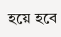হয়ে হবে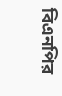বিএনপির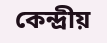কেন্দ্রীয়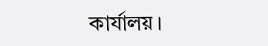কার্যালয়।